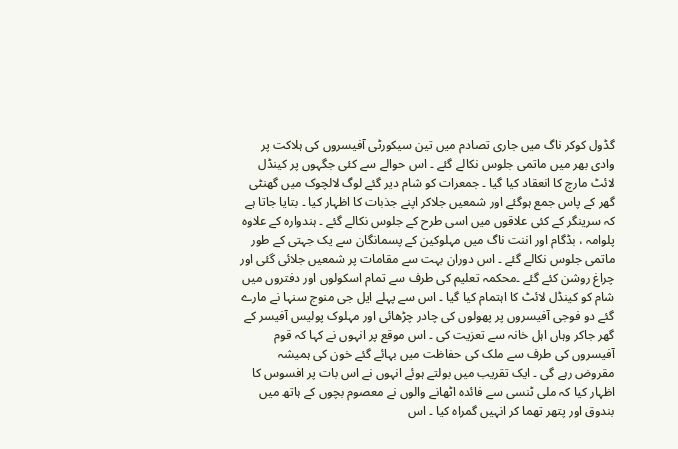گڈول کوکر ناگ میں جاری تصادم میں تین سیکورٹی آفیسروں کی ہلاکت پر وادی بھر میں ماتمی جلوس نکالے گئے ۔ اس حوالے سے کئی جگہوں پر کینڈل لائٹ مارچ کا انعقاد کیا گیا ۔ جمعرات کو شام دیر گئے لوگ لالچوک میں گھنٹی گھر کے پاس جمع ہوگئے اور شمعیں جلاکر اپنے جذبات کا اظہار کیا ۔ بتایا جاتا ہے کہ سرینگر کے کئی علاقوں میں اسی طرح کے جلوس نکالے گئے ۔ ہندوارہ کے علاوہ پلوامہ ، بڈگام اور اننت ناگ میں مہلوکین کے پسمانگان سے یک جہتی کے طور ماتمی جلوس نکالے گئے ۔ اس دوران بہت سے مقامات پر شمعیں جلائی گئی اور چراغ روشن کئے گئے ۔محکمہ تعلیم کی طرف سے تمام اسکولوں اور دفتروں میں شام کو کینڈل لائٹ کا اہتمام کیا گیا ۔ اس سے پہلے ایل جی منوج سنہا نے مارے گئے دو فوجی آفیسروں پر پھولوں کی چادر چڑھائی اور مہلوک پولیس آفیسر کے گھر جاکر وہاں اہل خانہ سے تعزیت کی ۔ اس موقع پر انہوں نے کہا کہ قوم آفیسروں کی طرف سے ملک کی حفاظت میں بہائے گئے خون کی ہمیشہ مقروض رہے گی ۔ ایک تقریب میں بولتے ہوئے انہوں نے اس بات پر افسوس کا اظہار کیا کہ ملی ٹنسی سے فائدہ اٹھانے والوں نے معصوم بچوں کے ہاتھ میں بندوق اور پتھر تھما کر انہیں گمراہ کیا ۔ اس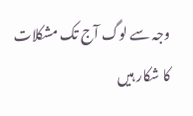وجہ سے لوگ آج تک مشکلات کا شکار ہیں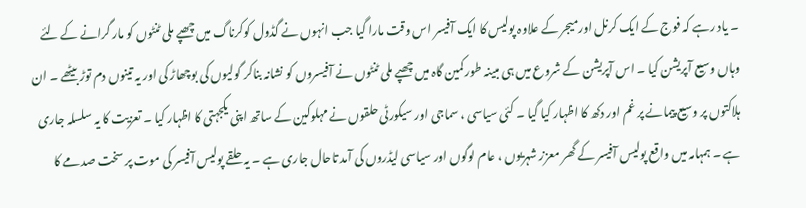۔ یاد رہے کہ فوج کے ایک کرنل اورمیجر کے علاوہ پولیس کا ایک آفیسر اس وقت مارا گیا جب انہوں نے گڈول کوکرناگ میں چھپے ملی ٹنٹوں کو مار گرانے کے لئے وہاں وسیع آپریشن کیا ۔ اس آپریشن کے شروع میں ہی مبینہ طور کمین گاہ میں چھپے ملی ٹنٹوں نے آفیسروں کو نشانہ بناکر گولیوں کی بوچھاڑ کی اور یہ تینوں دم توڑ بیٹھے ۔ ان ہلاکتوں پر وسیع پیمانے پر غم اور دکھ کا اظہار کیا گیا ۔ کئی سیاسی ، سماجی اور سیکورٹی حلقوں نے مہلوکین کے ساتھ اپنی یکجہتی کا اظہار کیا ۔ تعزیت کا یہ سلسلہ جاری ہے ۔ ہمہامہ میں واقع پولیس آفیسر کے گھر معزز شہریوں ، عام لوگوں اور سیاسی لیڈروں کی آمد تاحال جاری ہے ۔ یہ حلقے پولیس آفیسر کی موت پر سخت صدمے کا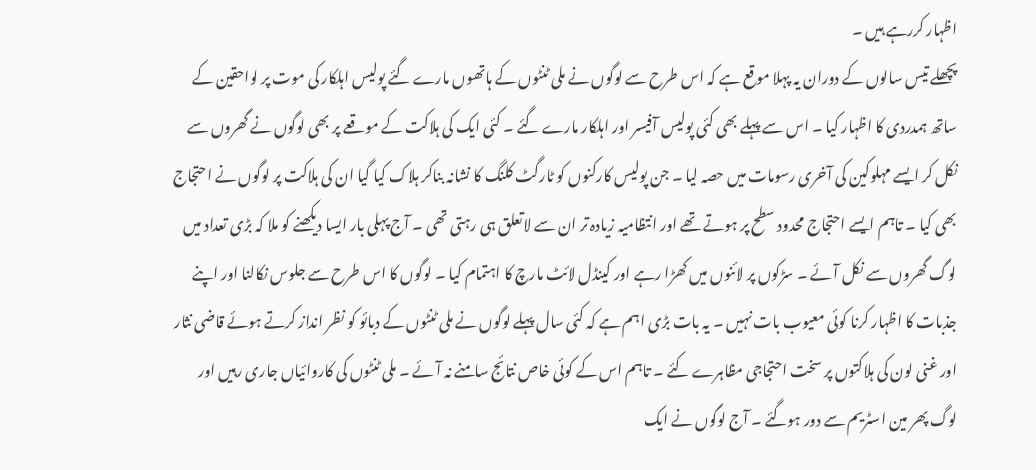اظہار کررہے ہیں ۔
پچھلے تیس سالوں کے دوران یہ پہلا موقع ہے کہ اس طرح سے لوگوں نے ملی ٹنٹوں کے ہاتھوں مارے گئے پولیس اہلکار کی موت پر لواحقین کے ساتھ ہمدردی کا اظہار کیا ۔ اس سے پہلے بھی کئی پولیس آفیسر اور اہلکار مارے گئے ۔ کئی ایک کی ہلاکت کے موقعے پر بھی لوگوں نے گھروں سے نکل کر ایسے مہلوکین کی آخری رسومات میں حصہ لیا ۔ جن پولیس کارکنوں کو ٹارگٹ کلنگ کا نشانہ بناکر ہلاک کیا گیا ان کی ہلاکت پر لوگوں نے احتجاج بھی کیا ۔ تاہم ایسے احتجاج محدود سطح پر ہوتے تھے اور انتظامیہ زیادہ تر ان سے لاتعلق ہی رہتی تھی ۔ آج پہلی بار ایسا دیکھنے کو ملا کہ بڑی تعداد میں لوگ گھروں سے نکل آئے ۔ سڑکوں پر لائنوں میں کھڑا رہے اور کینڈل لائٹ مارچ کا اہتمام کیا ۔ لوگوں کا اس طرح سے جلوس نکالنا اور اپنے جذبات کا اظہار کرنا کوئی معیوب بات نہیں ۔ یہ بات بڑی اہم ہے کہ کئی سال پہلے لوگوں نے ملی ٹنٹوں کے دبائو کو نظر انداز کرتے ہوئے قاضی نثار اور غنی لون کی ہلاکتوں پر سخت احتجاجی مظاہرے کئے ۔ تاہم اس کے کوئی خاص نتائج سامنے نہ آئے ۔ ملی ٹنٹوں کی کاروائیاں جاری رہیں اور لوگ پھر مین اسٹریم سے دور ہوگئے ۔ آج لوگوں نے ایک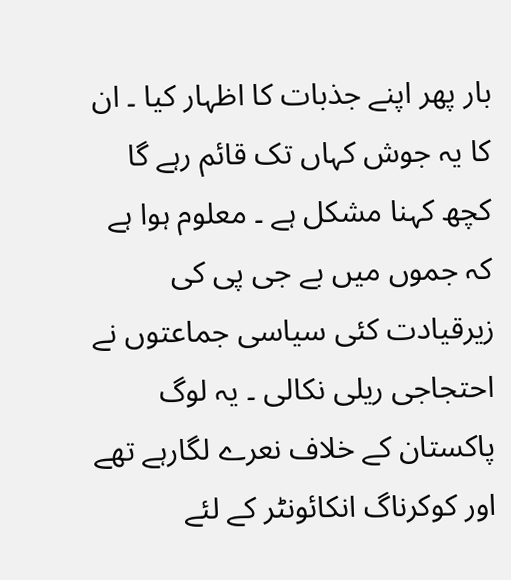بار پھر اپنے جذبات کا اظہار کیا ۔ ان کا یہ جوش کہاں تک قائم رہے گا کچھ کہنا مشکل ہے ۔ معلوم ہوا ہے کہ جموں میں بے جی پی کی زیرقیادت کئی سیاسی جماعتوں نے احتجاجی ریلی نکالی ۔ یہ لوگ پاکستان کے خلاف نعرے لگارہے تھے اور کوکرناگ انکائونٹر کے لئے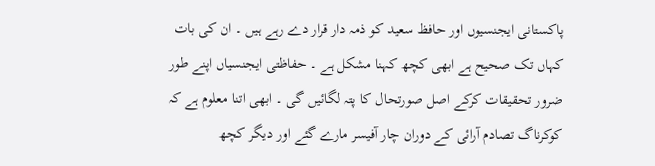پاکستانی ایجنسیوں اور حافظ سعید کو ذمہ دار قرار دے رہے ہیں ۔ ان کی بات کہاں تک صحیح ہے ابھی کچھ کہنا مشکل ہے ۔ حفاظتی ایجنسیاں اپنے طور ضرور تحقیقات کرکے اصل صورتحال کا پتہ لگائیں گی ۔ ابھی اتنا معلوم ہے کہ کوکرناگ تصادم آرائی کے دوران چار آفیسر مارے گئے اور دیگر کچھ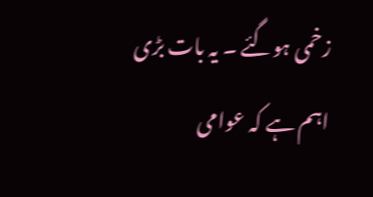زخمی ہوگئے ۔ یہ بات بڑی اہم ہے کہ عوامی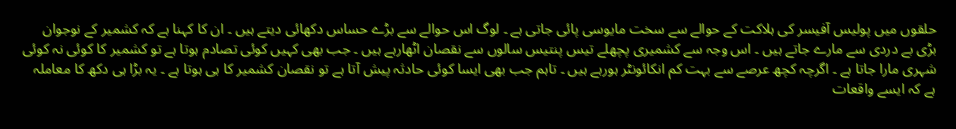حلقوں میں پولیس آفیسر کی ہلاکت کے حوالے سے سخت مایوسی پائی جاتی ہے ۔ لوگ اس حوالے سے بڑے حساس دکھائی دیتے ہیں ۔ ان کا کہنا ہے کہ کشمیر کے نوجوان بڑی بے دردی سے مارے جاتے ہیں ۔ اس وجہ سے کشمیری پچھلے تیس پنتیس سالوں سے نقصان اٹھارہے ہیں ۔ جب بھی کہیں کوئی تصادم ہوتا ہے تو کشمیر کا کوئی نہ کوئی شہری مارا جاتا ہے ۔ اگرچہ کچھ عرصے سے بہت کم انکائونٹر ہورہے ہیں ۔ تاہم جب بھی ایسا کوئی حادثہ پیش آتا ہے تو نقصان کشمیر کا ہی ہوتا ہے ۔ یہ بڑا ہی دکھ کا معاملہ ہے کہ ایسے واقعات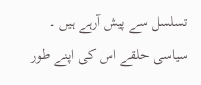تسلسل سے پیش آرہے ہیں ۔ سیاسی حلقے اس کی اپنے طور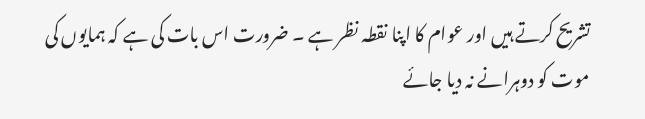تشریح کرتے ہیں اور عوام کا اپنا نقطہ نظر ہے ۔ ضرورت اس بات کی ہے کہ ہمایوں کی موت کو دوہرانے نہ دیا جائے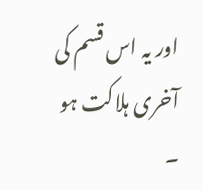اور یہ اس قسم کی آخری ہلاکت ہو ۔